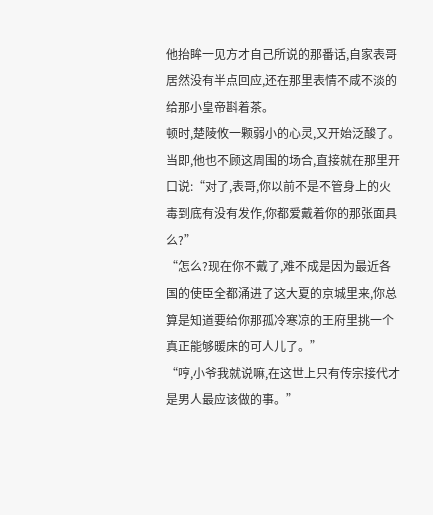他抬眸一见方才自己所说的那番话,自家表哥居然没有半点回应,还在那里表情不咸不淡的给那小皇帝斟着茶。
顿时,楚陵攸一颗弱小的心灵,又开始泛酸了。
当即,他也不顾这周围的场合,直接就在那里开口说:“对了,表哥,你以前不是不管身上的火毒到底有没有发作,你都爱戴着你的那张面具么?”
“怎么?现在你不戴了,难不成是因为最近各国的使臣全都涌进了这大夏的京城里来,你总算是知道要给你那孤冷寒凉的王府里挑一个真正能够暖床的可人儿了。”
“哼,小爷我就说嘛,在这世上只有传宗接代才是男人最应该做的事。”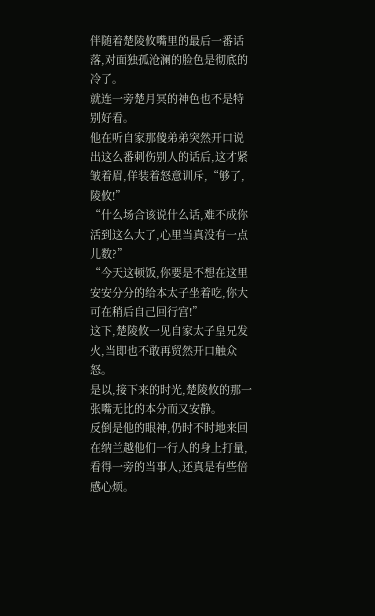伴随着楚陵攸嘴里的最后一番话落,对面独孤沧澜的脸色是彻底的冷了。
就连一旁楚月冥的神色也不是特别好看。
他在听自家那傻弟弟突然开口说出这么番刺伤别人的话后,这才紧皱着眉,佯装着怒意训斥,“够了,陵攸!”
“什么场合该说什么话,难不成你活到这么大了,心里当真没有一点儿数?”
“今天这顿饭,你要是不想在这里安安分分的给本太子坐着吃,你大可在稍后自己回行宫!”
这下,楚陵攸一见自家太子皇兄发火,当即也不敢再贸然开口触众怒。
是以,接下来的时光,楚陵攸的那一张嘴无比的本分而又安静。
反倒是他的眼神,仍时不时地来回在纳兰越他们一行人的身上打量,看得一旁的当事人,还真是有些倍感心烦。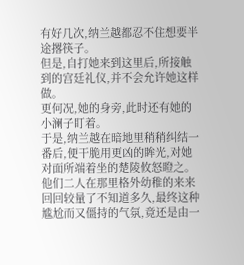有好几次,纳兰越都忍不住想要半途撂筷子。
但是,自打她来到这里后,所接触到的宫廷礼仪,并不会允许她这样做。
更何况,她的身旁,此时还有她的小澜子盯着。
于是,纳兰越在暗地里稍稍纠结一番后,便干脆用更凶的眸光,对她对面所端着坐的楚陵攸怒瞪之。
他们二人在那里格外幼稚的来来回回较量了不知道多久,最终这种尴尬而又僵持的气氛,竟还是由一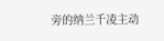旁的纳兰千凌主动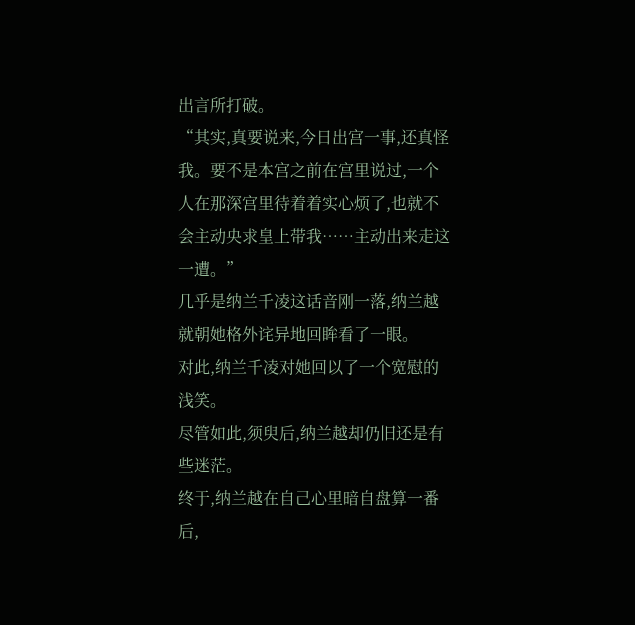出言所打破。
“其实,真要说来,今日出宫一事,还真怪我。要不是本宫之前在宫里说过,一个人在那深宫里待着着实心烦了,也就不会主动央求皇上带我……主动出来走这一遭。”
几乎是纳兰千凌这话音刚一落,纳兰越就朝她格外诧异地回眸看了一眼。
对此,纳兰千凌对她回以了一个宽慰的浅笑。
尽管如此,须臾后,纳兰越却仍旧还是有些迷茫。
终于,纳兰越在自己心里暗自盘算一番后,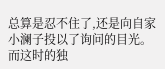总算是忍不住了,还是向自家小澜子投以了询问的目光。
而这时的独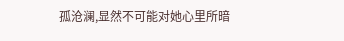孤沧澜,显然不可能对她心里所暗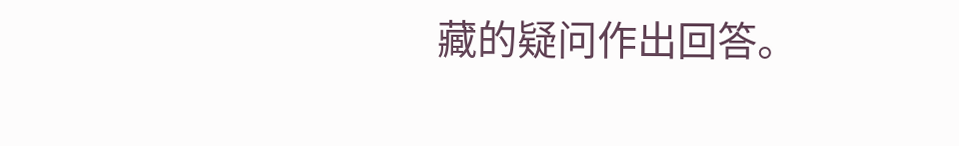藏的疑问作出回答。